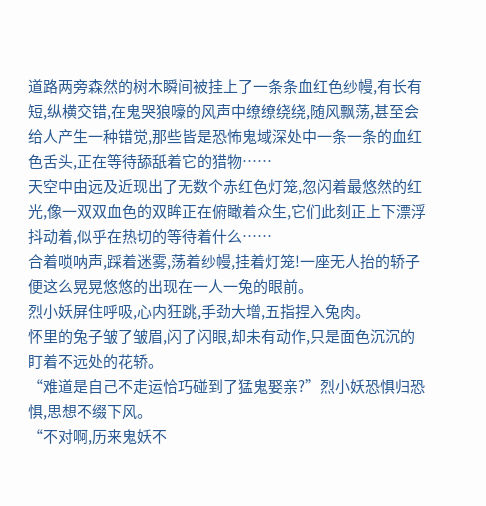道路两旁森然的树木瞬间被挂上了一条条血红色纱幔,有长有短,纵横交错,在鬼哭狼嚎的风声中缭缭绕绕,随风飘荡,甚至会给人产生一种错觉,那些皆是恐怖鬼域深处中一条一条的血红色舌头,正在等待舔舐着它的猎物……
天空中由远及近现出了无数个赤红色灯笼,忽闪着最悠然的红光,像一双双血色的双眸正在俯瞰着众生,它们此刻正上下漂浮抖动着,似乎在热切的等待着什么……
合着唢呐声,踩着迷雾,荡着纱幔,挂着灯笼!一座无人抬的轿子便这么晃晃悠悠的出现在一人一兔的眼前。
烈小妖屏住呼吸,心内狂跳,手劲大增,五指捏入兔肉。
怀里的兔子皱了皱眉,闪了闪眼,却未有动作,只是面色沉沉的盯着不远处的花轿。
“难道是自己不走运恰巧碰到了猛鬼娶亲?”烈小妖恐惧归恐惧,思想不缀下风。
“不对啊,历来鬼妖不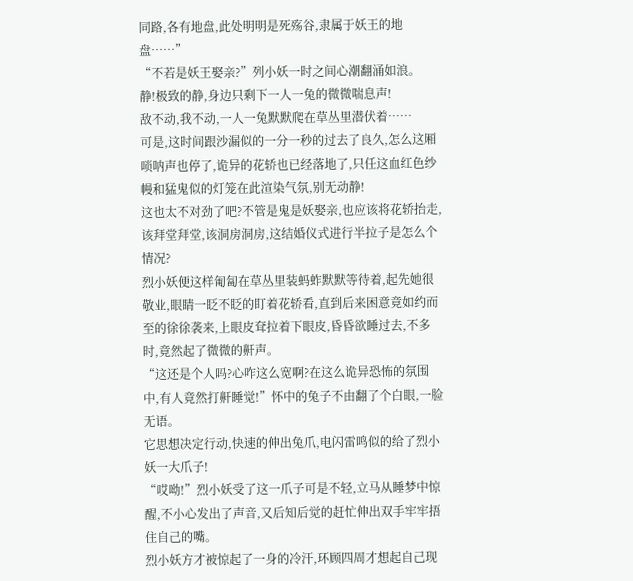同路,各有地盘,此处明明是死殇谷,隶属于妖王的地盘……”
“不若是妖王娶亲?”列小妖一时之间心潮翻涌如浪。
静!极致的静,身边只剩下一人一兔的微微喘息声!
敌不动,我不动,一人一兔默默爬在草丛里潜伏着……
可是,这时间跟沙漏似的一分一秒的过去了良久,怎么这厢唢呐声也停了,诡异的花轿也已经落地了,只任这血红色纱幔和猛鬼似的灯笼在此渲染气氛,别无动静!
这也太不对劲了吧?不管是鬼是妖娶亲,也应该将花轿抬走,该拜堂拜堂,该洞房洞房,这结婚仪式进行半拉子是怎么个情况?
烈小妖便这样匍匐在草丛里装蚂蚱默默等待着,起先她很敬业,眼睛一眨不眨的盯着花轿看,直到后来困意竟如约而至的徐徐袭来,上眼皮耷拉着下眼皮,昏昏欲睡过去,不多时,竟然起了微微的鼾声。
“这还是个人吗?心咋这么宽啊?在这么诡异恐怖的氛围中,有人竟然打鼾睡觉!”怀中的兔子不由翻了个白眼,一脸无语。
它思想决定行动,快速的伸出兔爪,电闪雷鸣似的给了烈小妖一大爪子!
“哎呦!”烈小妖受了这一爪子可是不轻,立马从睡梦中惊醒,不小心发出了声音,又后知后觉的赶忙伸出双手牢牢捂住自己的嘴。
烈小妖方才被惊起了一身的冷汗,环顾四周才想起自己现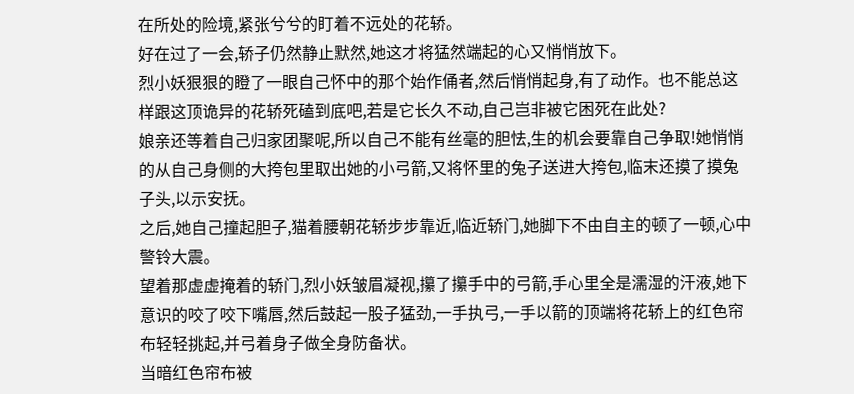在所处的险境,紧张兮兮的盯着不远处的花轿。
好在过了一会,轿子仍然静止默然,她这才将猛然端起的心又悄悄放下。
烈小妖狠狠的瞪了一眼自己怀中的那个始作俑者,然后悄悄起身,有了动作。也不能总这样跟这顶诡异的花轿死磕到底吧,若是它长久不动,自己岂非被它困死在此处?
娘亲还等着自己归家团聚呢,所以自己不能有丝毫的胆怯,生的机会要靠自己争取!她悄悄的从自己身侧的大挎包里取出她的小弓箭,又将怀里的兔子送进大挎包,临末还摸了摸兔子头,以示安抚。
之后,她自己撞起胆子,猫着腰朝花轿步步靠近,临近轿门,她脚下不由自主的顿了一顿,心中警铃大震。
望着那虚虚掩着的轿门,烈小妖皱眉凝视,攥了攥手中的弓箭,手心里全是濡湿的汗液,她下意识的咬了咬下嘴唇,然后鼓起一股子猛劲,一手执弓,一手以箭的顶端将花轿上的红色帘布轻轻挑起,并弓着身子做全身防备状。
当暗红色帘布被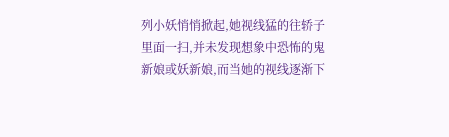列小妖悄悄掀起,她视线猛的往轿子里面一扫,并未发现想象中恐怖的鬼新娘或妖新娘,而当她的视线逐渐下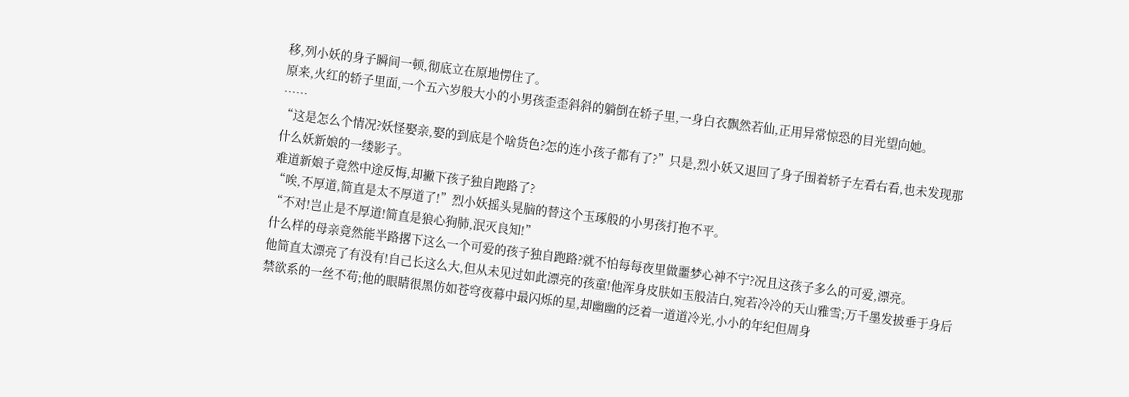移,列小妖的身子瞬间一顿,彻底立在原地愣住了。
原来,火红的轿子里面,一个五六岁般大小的小男孩歪歪斜斜的躺倒在轿子里,一身白衣飘然若仙,正用异常惊恐的目光望向她。
……
“这是怎么个情况?妖怪娶亲,娶的到底是个啥货色?怎的连小孩子都有了?”只是,烈小妖又退回了身子围着轿子左看右看,也未发现那什么妖新娘的一缕影子。
难道新娘子竟然中途反悔,却撇下孩子独自跑路了?
“唉,不厚道,简直是太不厚道了!”烈小妖摇头晃脑的替这个玉琢般的小男孩打抱不平。
“不对!岂止是不厚道!简直是狼心狗肺,泯灭良知!”
什么样的母亲竟然能半路撂下这么一个可爱的孩子独自跑路?就不怕每每夜里做噩梦心神不宁?况且这孩子多么的可爱,漂亮。
他简直太漂亮了有没有!自己长这么大,但从未见过如此漂亮的孩童!他浑身皮肤如玉般洁白,宛若冷冷的天山雅雪;万千墨发披垂于身后禁欲系的一丝不苟;他的眼睛很黑仿如苍穹夜幕中最闪烁的星,却幽幽的泛着一道道冷光,小小的年纪但周身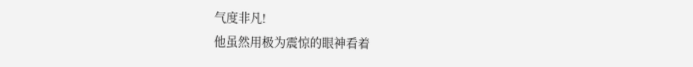气度非凡!
他虽然用极为震惊的眼神看着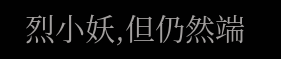烈小妖,但仍然端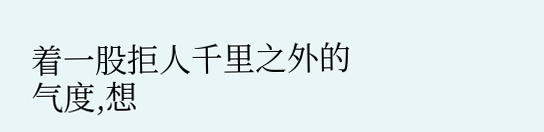着一股拒人千里之外的气度,想